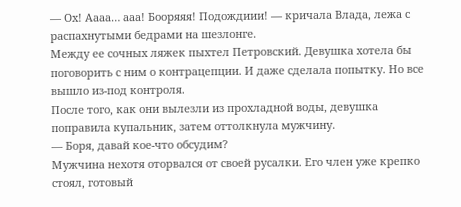— Ох! Аааа… ааа! Бооряяя! Подождиии! — кричала Влада, лежа с распахнутыми бедрами на шезлонге.
Между ее сочных ляжек пыхтел Петровский. Девушка хотела бы поговорить с ним о контрацепции. И даже сделала попытку. Но все вышло из-под контроля.
После того, как они вылезли из прохладной воды, девушка поправила купальник, затем оттолкнула мужчину.
— Боря, давай кое-что обсудим?
Мужчина нехотя оторвался от своей русалки. Его член уже крепко стоял, готовый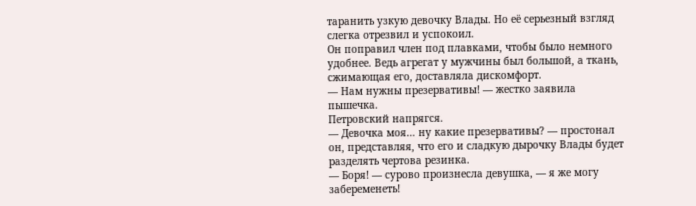таранить узкую девочку Влады. Но её серьезный взгляд слегка отрезвил и успокоил.
Он поправил член под плавками, чтобы было немного удобнее. Ведь агрегат у мужчины был большой, а ткань, сжимающая его, доставляла дискомфорт.
— Нам нужны презервативы! — жестко заявила пышечка.
Петровский напрягся.
— Девочка моя… ну какие презервативы? — простонал он, представляя, что его и сладкую дырочку Влады будет разделять чертова резинка.
— Боря! — сурово произнесла девушка, — я же могу забеременеть!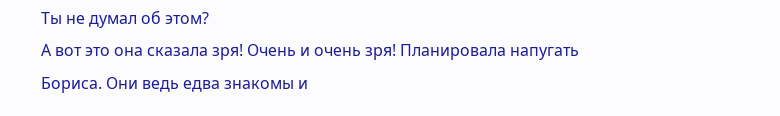Ты не думал об этом?
А вот это она сказала зря! Очень и очень зря! Планировала напугать Бориса. Они ведь едва знакомы и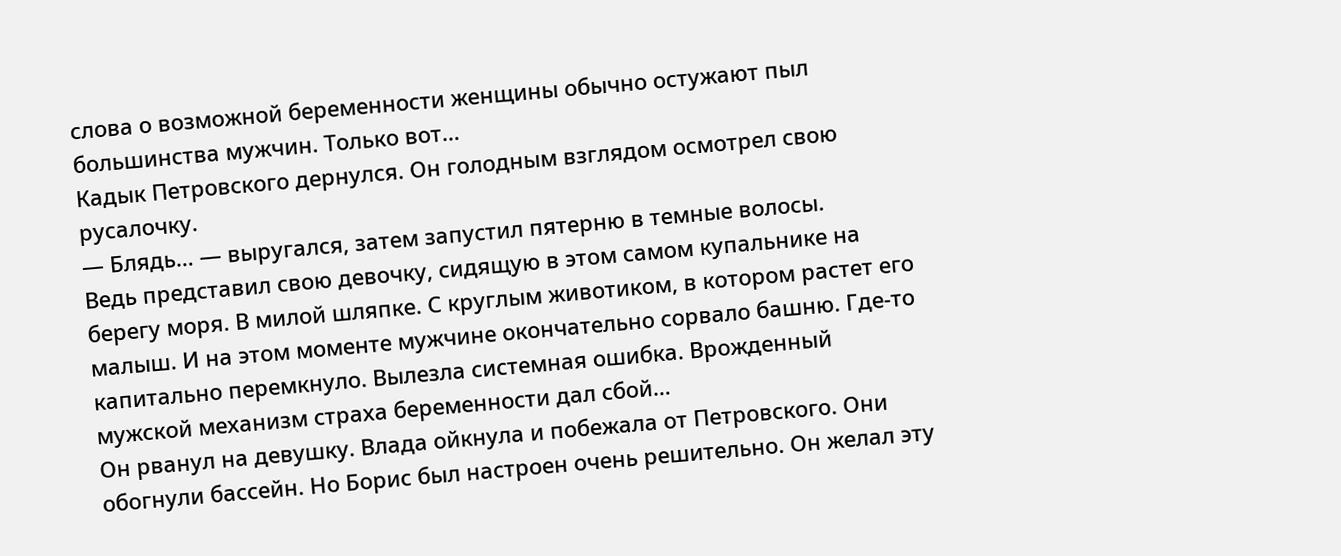слова о возможной беременности женщины обычно остужают пыл большинства мужчин. Только вот…
Кадык Петровского дернулся. Он голодным взглядом осмотрел свою русалочку.
— Блядь… — выругался, затем запустил пятерню в темные волосы.
Ведь представил свою девочку, сидящую в этом самом купальнике на берегу моря. В милой шляпке. С круглым животиком, в котором растет его малыш. И на этом моменте мужчине окончательно сорвало башню. Где-то капитально перемкнуло. Вылезла системная ошибка. Врожденный мужской механизм страха беременности дал сбой…
Он рванул на девушку. Влада ойкнула и побежала от Петровского. Они обогнули бассейн. Но Борис был настроен очень решительно. Он желал эту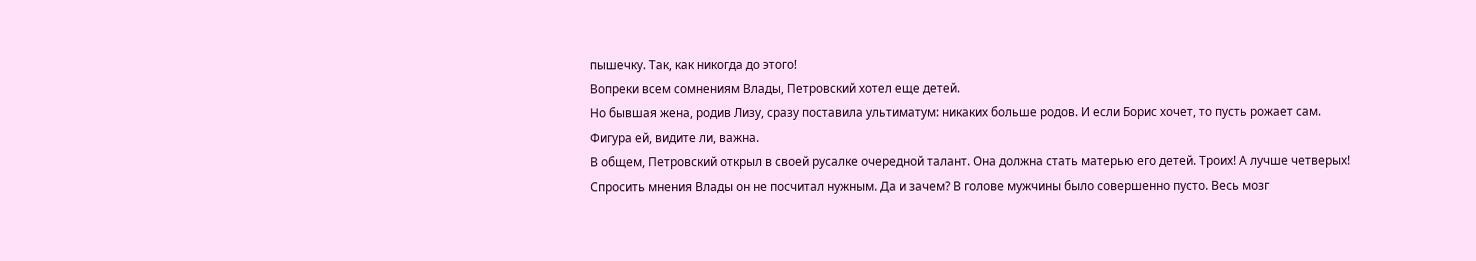пышечку. Так, как никогда до этого!
Вопреки всем сомнениям Влады, Петровский хотел еще детей.
Но бывшая жена, родив Лизу, сразу поставила ультиматум: никаких больше родов. И если Борис хочет, то пусть рожает сам. Фигура ей, видите ли, важна.
В общем, Петровский открыл в своей русалке очередной талант. Она должна стать матерью его детей. Троих! А лучше четверых!
Спросить мнения Влады он не посчитал нужным. Да и зачем? В голове мужчины было совершенно пусто. Весь мозг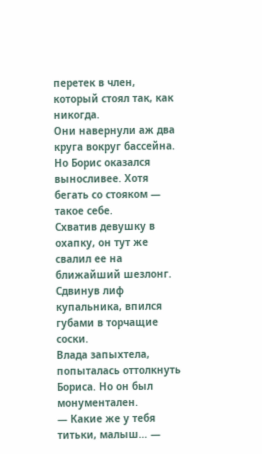перетек в член, который стоял так, как никогда.
Они навернули аж два круга вокруг бассейна. Но Борис оказался выносливее. Хотя бегать со стояком — такое себе.
Схватив девушку в охапку, он тут же свалил ее на ближайший шезлонг. Сдвинув лиф купальника, впился губами в торчащие соски.
Влада запыхтела, попыталась оттолкнуть Бориса. Но он был монументален.
— Какие же у тебя титьки, малыш… —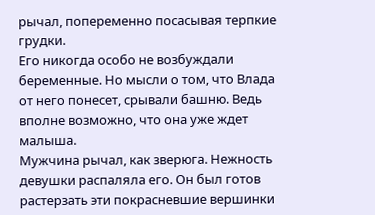рычал, попеременно посасывая терпкие грудки.
Его никогда особо не возбуждали беременные. Но мысли о том, что Влада от него понесет, срывали башню. Ведь вполне возможно, что она уже ждет малыша.
Мужчина рычал, как зверюга. Нежность девушки распаляла его. Он был готов растерзать эти покрасневшие вершинки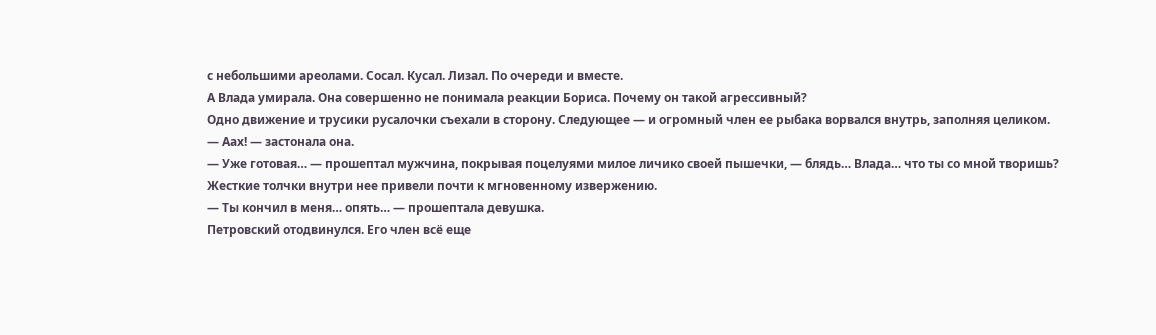с небольшими ареолами. Сосал. Кусал. Лизал. По очереди и вместе.
А Влада умирала. Она совершенно не понимала реакции Бориса. Почему он такой агрессивный?
Одно движение и трусики русалочки съехали в сторону. Следующее — и огромный член ее рыбака ворвался внутрь, заполняя целиком.
— Аах! — застонала она.
— Уже готовая… — прошептал мужчина, покрывая поцелуями милое личико своей пышечки, — блядь… Влада… что ты со мной творишь?
Жесткие толчки внутри нее привели почти к мгновенному извержению.
— Ты кончил в меня… опять… — прошептала девушка.
Петровский отодвинулся. Его член всё еще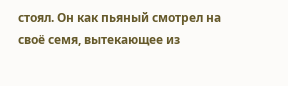стоял. Он как пьяный смотрел на своё семя, вытекающее из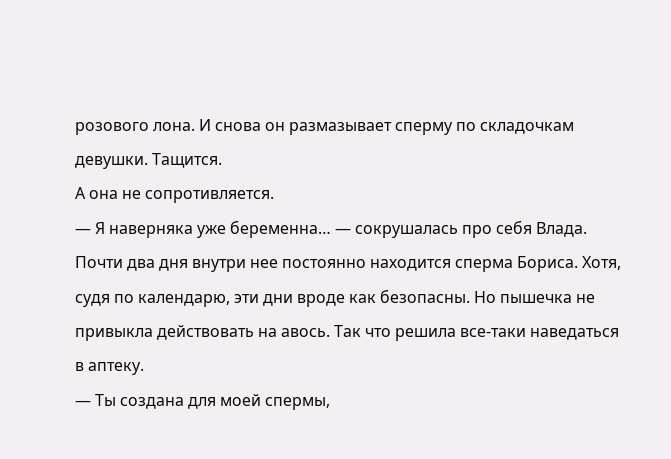розового лона. И снова он размазывает сперму по складочкам девушки. Тащится.
А она не сопротивляется.
— Я наверняка уже беременна… — сокрушалась про себя Влада.
Почти два дня внутри нее постоянно находится сперма Бориса. Хотя, судя по календарю, эти дни вроде как безопасны. Но пышечка не привыкла действовать на авось. Так что решила все-таки наведаться в аптеку.
— Ты создана для моей спермы,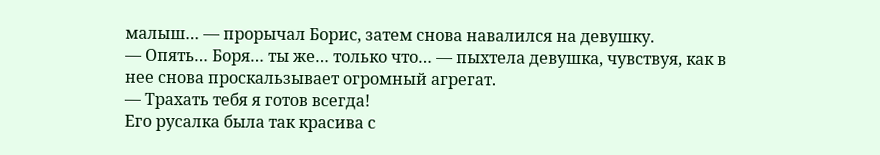малыш… — прорычал Борис, затем снова навалился на девушку.
— Опять… Боря… ты же… только что… — пыхтела девушка, чувствуя, как в нее снова проскальзывает огромный агрегат.
— Трахать тебя я готов всегда!
Его русалка была так красива с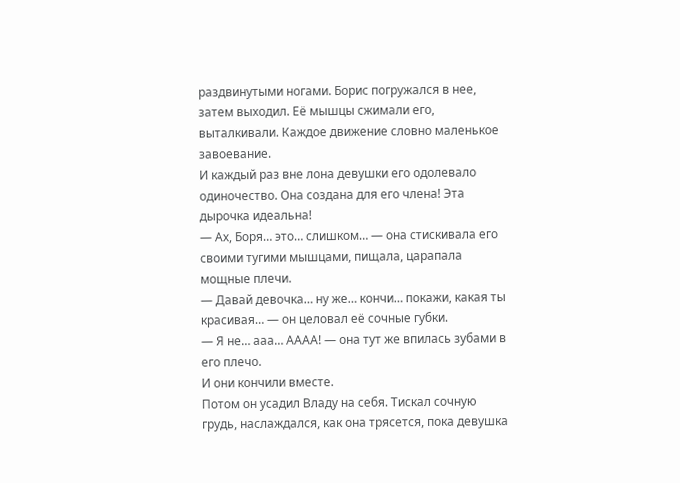раздвинутыми ногами. Борис погружался в нее, затем выходил. Её мышцы сжимали его, выталкивали. Каждое движение словно маленькое завоевание.
И каждый раз вне лона девушки его одолевало одиночество. Она создана для его члена! Эта дырочка идеальна!
— Ах, Боря… это… слишком… — она стискивала его своими тугими мышцами, пищала, царапала мощные плечи.
— Давай девочка… ну же… кончи… покажи, какая ты красивая… — он целовал её сочные губки.
— Я не… ааа… АААА! — она тут же впилась зубами в его плечо.
И они кончили вместе.
Потом он усадил Владу на себя. Тискал сочную грудь, наслаждался, как она трясется, пока девушка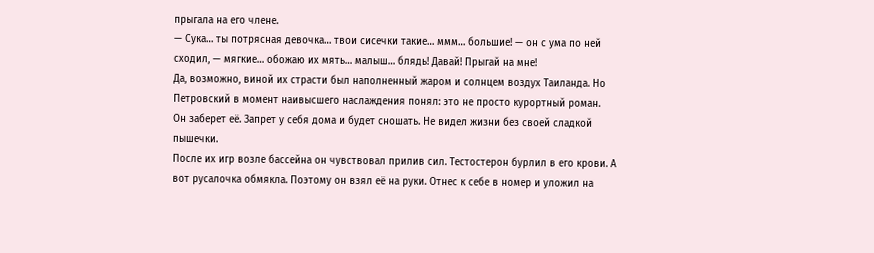прыгала на его члене.
— Сука… ты потрясная девочка… твои сисечки такие… ммм… большие! — он с ума по ней сходил, — мягкие… обожаю их мять… малыш… блядь! Давай! Прыгай на мне!
Да, возможно, виной их страсти был наполненный жаром и солнцем воздух Таиланда. Но Петровский в момент наивысшего наслаждения понял: это не просто курортный роман.
Он заберет её. Запрет у себя дома и будет сношать. Не видел жизни без своей сладкой пышечки.
После их игр возле бассейна он чувствовал прилив сил. Тестостерон бурлил в его крови. А вот русалочка обмякла. Поэтому он взял её на руки. Отнес к себе в номер и уложил на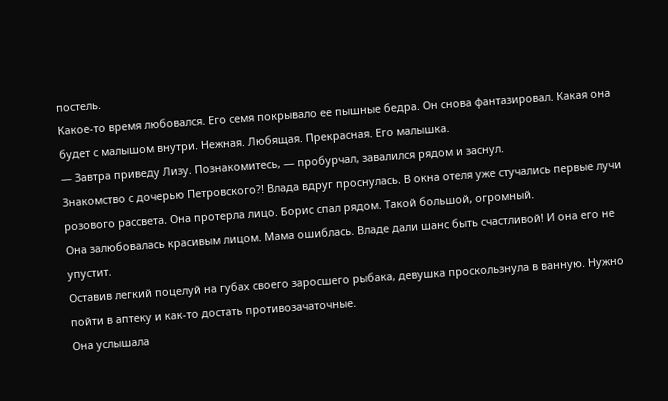постель.
Какое-то время любовался. Его семя покрывало ее пышные бедра. Он снова фантазировал. Какая она будет с малышом внутри. Нежная. Любящая. Прекрасная. Его малышка.
— Завтра приведу Лизу. Познакомитесь, — пробурчал, завалился рядом и заснул.
Знакомство с дочерью Петровского?! Влада вдруг проснулась. В окна отеля уже стучались первые лучи розового рассвета. Она протерла лицо. Борис спал рядом. Такой большой, огромный.
Она залюбовалась красивым лицом. Мама ошиблась. Владе дали шанс быть счастливой! И она его не упустит.
Оставив легкий поцелуй на губах своего заросшего рыбака, девушка проскользнула в ванную. Нужно пойти в аптеку и как-то достать противозачаточные.
Она услышала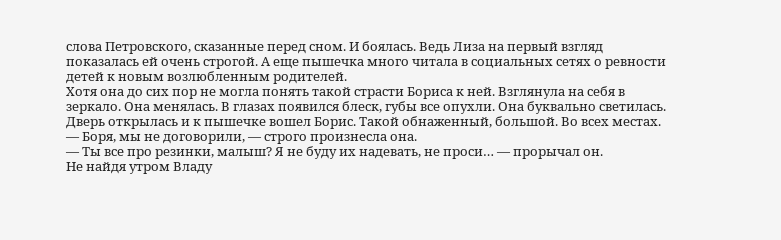слова Петровского, сказанные перед сном. И боялась. Ведь Лиза на первый взгляд показалась ей очень строгой. А еще пышечка много читала в социальных сетях о ревности детей к новым возлюбленным родителей.
Хотя она до сих пор не могла понять такой страсти Бориса к ней. Взглянула на себя в зеркало. Она менялась. В глазах появился блеск, губы все опухли. Она буквально светилась.
Дверь открылась и к пышечке вошел Борис. Такой обнаженный, большой. Во всех местах.
— Боря, мы не договорили, — строго произнесла она.
— Ты все про резинки, малыш? Я не буду их надевать, не проси… — прорычал он.
Не найдя утром Владу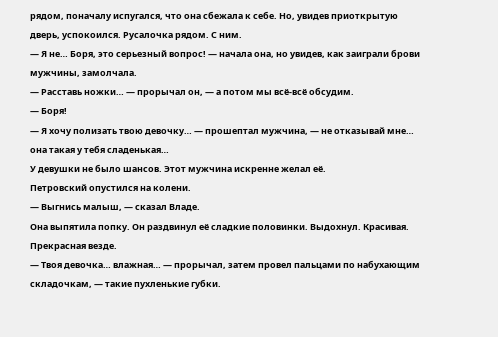рядом, поначалу испугался, что она сбежала к себе. Но, увидев приоткрытую дверь, успокоился. Русалочка рядом. С ним.
— Я не… Боря, это серьезный вопрос! — начала она, но увидев, как заиграли брови мужчины, замолчала.
— Расставь ножки… — прорычал он, — а потом мы всё-всё обсудим.
— Боря!
— Я хочу полизать твою девочку… — прошептал мужчина, — не отказывай мне… она такая у тебя сладенькая…
У девушки не было шансов. Этот мужчина искренне желал её.
Петровский опустился на колени.
— Выгнись малыш, — сказал Владе.
Она выпятила попку. Он раздвинул её сладкие половинки. Выдохнул. Красивая. Прекрасная везде.
— Твоя девочка… влажная… — прорычал, затем провел пальцами по набухающим складочкам, — такие пухленькие губки.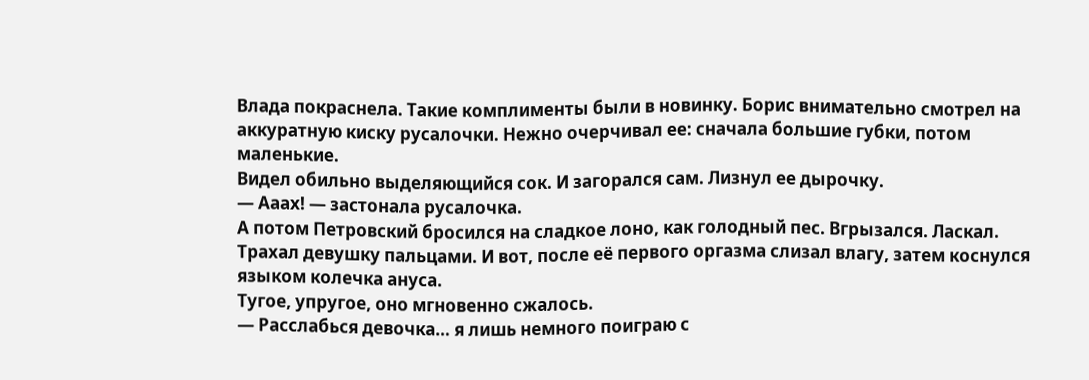Влада покраснела. Такие комплименты были в новинку. Борис внимательно смотрел на аккуратную киску русалочки. Нежно очерчивал ее: сначала большие губки, потом маленькие.
Видел обильно выделяющийся сок. И загорался сам. Лизнул ее дырочку.
— Ааах! — застонала русалочка.
А потом Петровский бросился на сладкое лоно, как голодный пес. Вгрызался. Ласкал. Трахал девушку пальцами. И вот, после её первого оргазма слизал влагу, затем коснулся языком колечка ануса.
Тугое, упругое, оно мгновенно сжалось.
— Расслабься девочка… я лишь немного поиграю с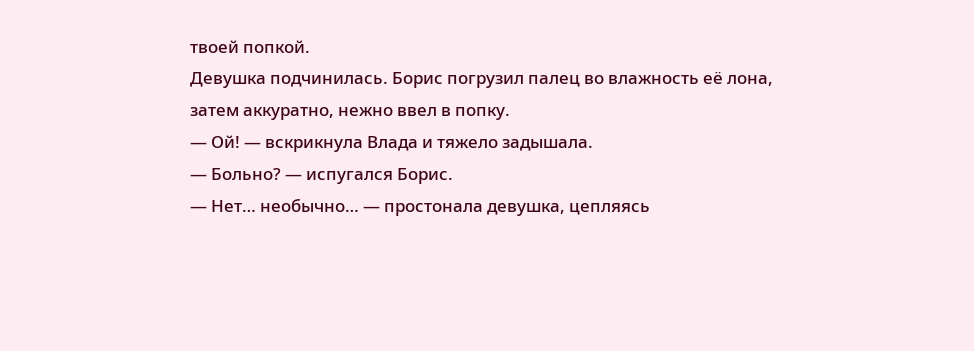твоей попкой.
Девушка подчинилась. Борис погрузил палец во влажность её лона, затем аккуратно, нежно ввел в попку.
— Ой! — вскрикнула Влада и тяжело задышала.
— Больно? — испугался Борис.
— Нет… необычно… — простонала девушка, цепляясь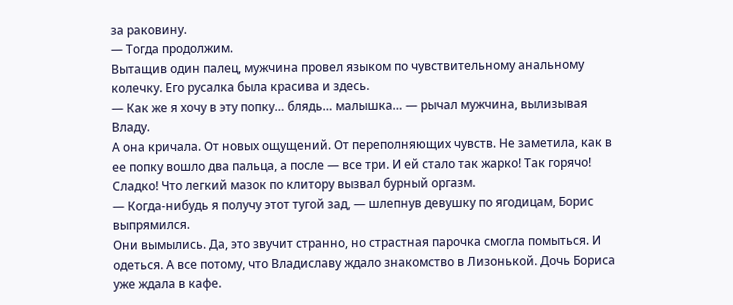за раковину.
— Тогда продолжим.
Вытащив один палец, мужчина провел языком по чувствительному анальному колечку. Его русалка была красива и здесь.
— Как же я хочу в эту попку… блядь… малышка… — рычал мужчина, вылизывая Владу.
А она кричала. От новых ощущений. От переполняющих чувств. Не заметила, как в ее попку вошло два пальца, а после — все три. И ей стало так жарко! Так горячо! Сладко! Что легкий мазок по клитору вызвал бурный оргазм.
— Когда-нибудь я получу этот тугой зад, — шлепнув девушку по ягодицам, Борис выпрямился.
Они вымылись. Да, это звучит странно, но страстная парочка смогла помыться. И одеться. А все потому, что Владиславу ждало знакомство в Лизонькой. Дочь Бориса уже ждала в кафе.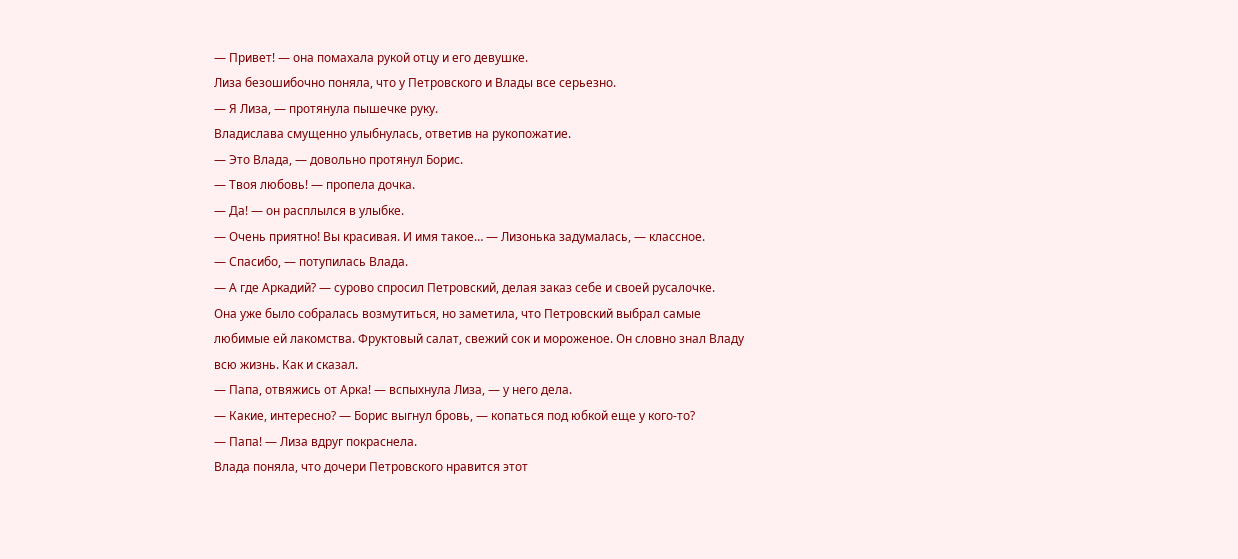— Привет! — она помахала рукой отцу и его девушке.
Лиза безошибочно поняла, что у Петровского и Влады все серьезно.
— Я Лиза, — протянула пышечке руку.
Владислава смущенно улыбнулась, ответив на рукопожатие.
— Это Влада, — довольно протянул Борис.
— Твоя любовь! — пропела дочка.
— Да! — он расплылся в улыбке.
— Очень приятно! Вы красивая. И имя такое… — Лизонька задумалась, — классное.
— Спасибо, — потупилась Влада.
— А где Аркадий? — сурово спросил Петровский, делая заказ себе и своей русалочке.
Она уже было собралась возмутиться, но заметила, что Петровский выбрал самые любимые ей лакомства. Фруктовый салат, свежий сок и мороженое. Он словно знал Владу всю жизнь. Как и сказал.
— Папа, отвяжись от Арка! — вспыхнула Лиза, — у него дела.
— Какие, интересно? — Борис выгнул бровь, — копаться под юбкой еще у кого-то?
— Папа! — Лиза вдруг покраснела.
Влада поняла, что дочери Петровского нравится этот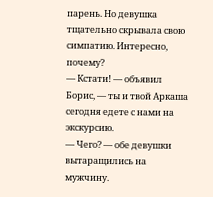парень. Но девушка тщательно скрывала свою симпатию. Интересно, почему?
— Кстати! — объявил Борис, — ты и твой Аркаша сегодня едете с нами на экскурсию.
— Чего? — обе девушки вытаращились на мужчину.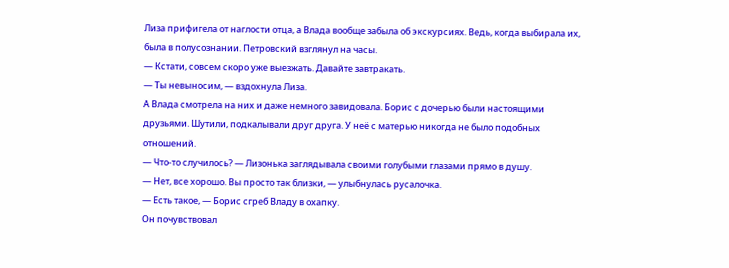Лиза прифигела от наглости отца, а Влада вообще забыла об экскурсиях. Ведь, когда выбирала их, была в полусознании. Петровский взглянул на часы.
— Кстати, совсем скоро уже выезжать. Давайте завтракать.
— Ты невыносим, — вздохнула Лиза.
А Влада смотрела на них и даже немного завидовала. Борис с дочерью были настоящими друзьями. Шутили, подкалывали друг друга. У неё с матерью никогда не было подобных отношений.
— Что-то случилось? — Лизонька заглядывала своими голубыми глазами прямо в душу.
— Нет, все хорошо. Вы просто так близки, — улыбнулась русалочка.
— Есть такое, — Борис сгреб Владу в охапку.
Он почувствовал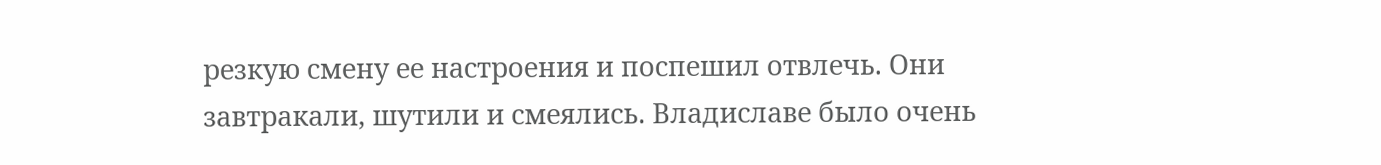резкую смену ее настроения и поспешил отвлечь. Они завтракали, шутили и смеялись. Владиславе было очень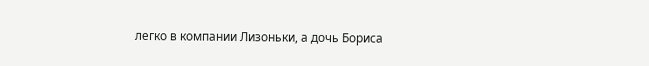легко в компании Лизоньки, а дочь Бориса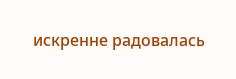искренне радовалась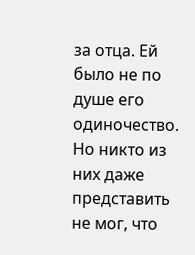за отца. Ей было не по душе его одиночество.
Но никто из них даже представить не мог, что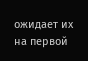ожидает их на первой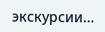экскурсии…